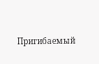Пригибаемый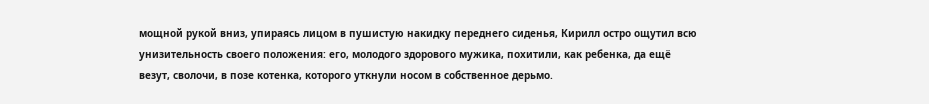мощной рукой вниз, упираясь лицом в пушистую накидку переднего сиденья, Кирилл остро ощутил всю унизительность своего положения: его, молодого здорового мужика, похитили, как ребенка, да ещё везут, сволочи, в позе котенка, которого уткнули носом в собственное дерьмо.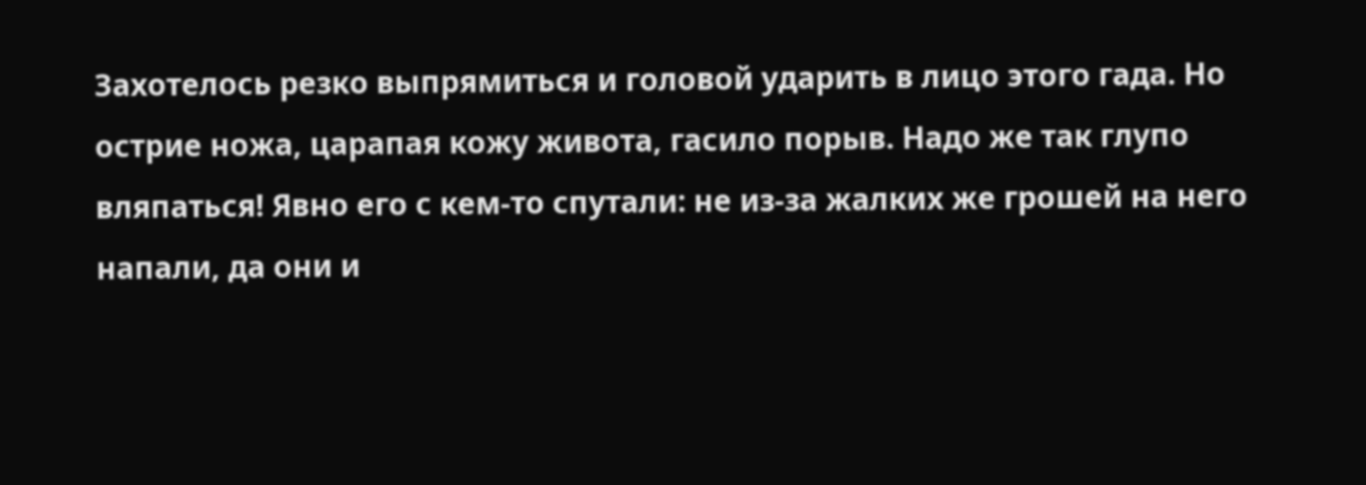Захотелось резко выпрямиться и головой ударить в лицо этого гада. Но острие ножа, царапая кожу живота, гасило порыв. Надо же так глупо вляпаться! Явно его с кем-то спутали: не из-за жалких же грошей на него напали, да они и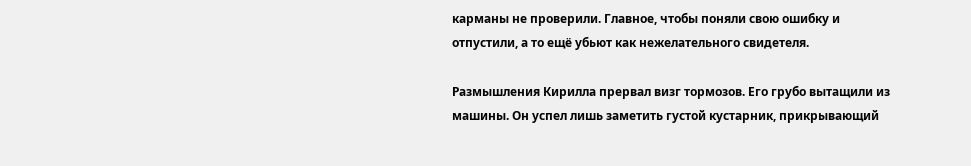карманы не проверили. Главное, чтобы поняли свою ошибку и отпустили, а то ещё убьют как нежелательного свидетеля.

Размышления Кирилла прервал визг тормозов. Его грубо вытащили из машины. Он успел лишь заметить густой кустарник, прикрывающий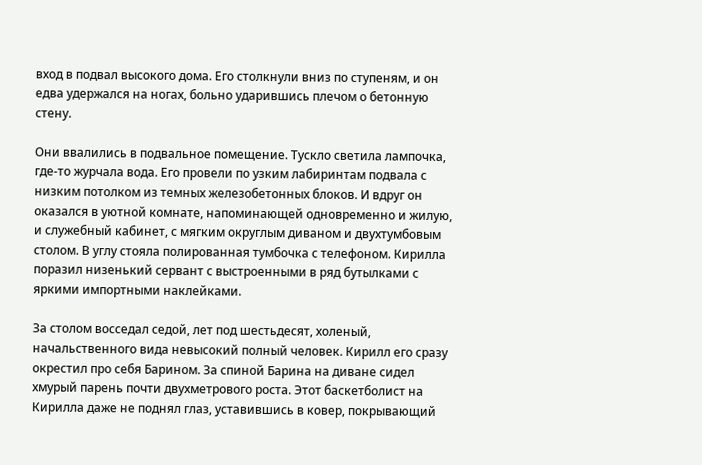вход в подвал высокого дома. Его столкнули вниз по ступеням, и он едва удержался на ногах, больно ударившись плечом о бетонную стену.

Они ввалились в подвальное помещение. Тускло светила лампочка, где-то журчала вода. Его провели по узким лабиринтам подвала с низким потолком из темных железобетонных блоков. И вдруг он оказался в уютной комнате, напоминающей одновременно и жилую, и служебный кабинет, с мягким округлым диваном и двухтумбовым столом. В углу стояла полированная тумбочка с телефоном. Кирилла поразил низенький сервант с выстроенными в ряд бутылками с яркими импортными наклейками.

За столом восседал седой, лет под шестьдесят, холеный, начальственного вида невысокий полный человек. Кирилл его сразу окрестил про себя Барином. За спиной Барина на диване сидел хмурый парень почти двухметрового роста. Этот баскетболист на Кирилла даже не поднял глаз, уставившись в ковер, покрывающий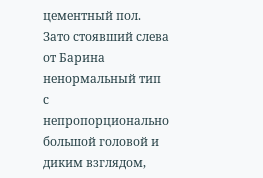цементный пол. Зато стоявший слева от Барина ненормальный тип с непропорционально большой головой и диким взглядом,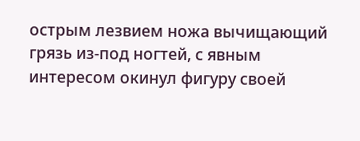острым лезвием ножа вычищающий грязь из-под ногтей, с явным интересом окинул фигуру своей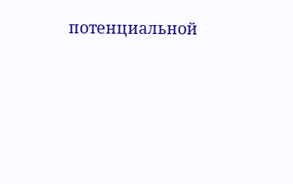потенциальной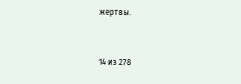жертвы.



14 из 278